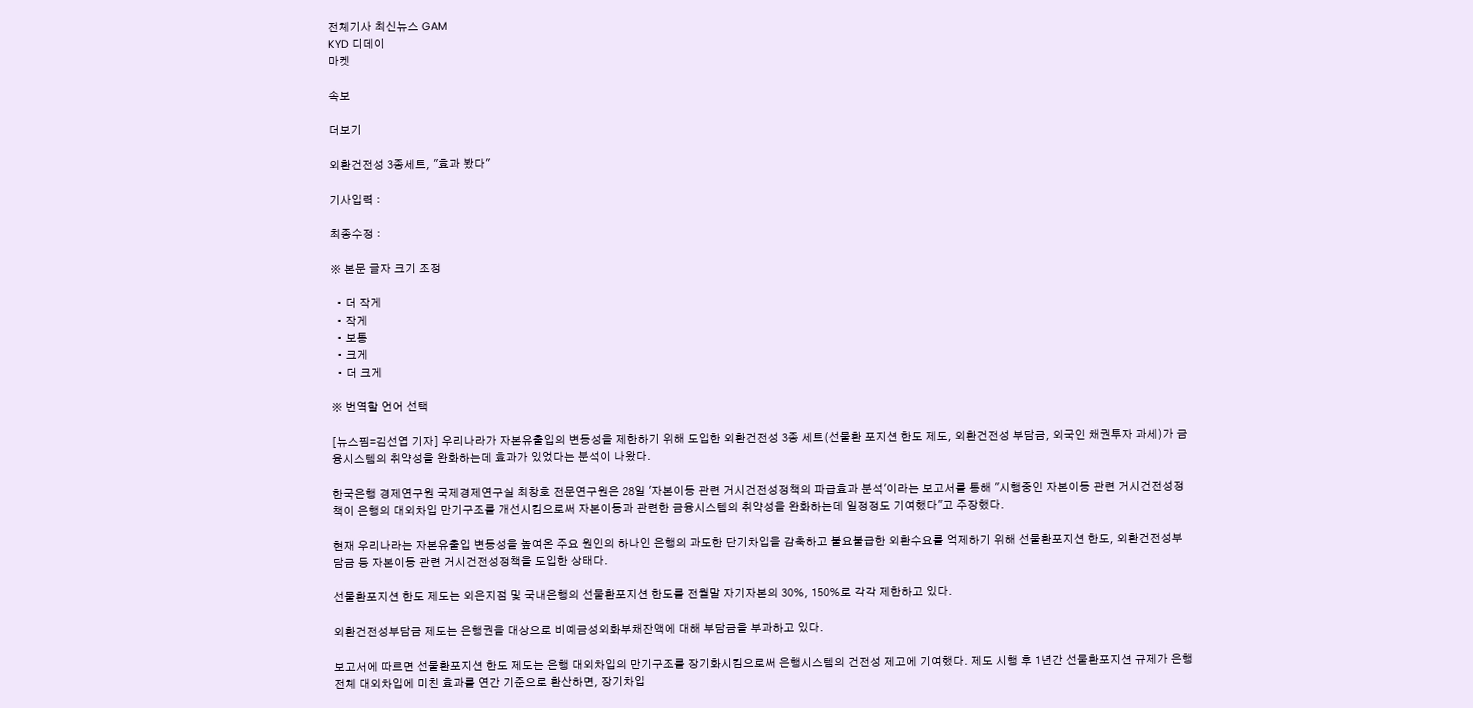전체기사 최신뉴스 GAM
KYD 디데이
마켓

속보

더보기

외환건전성 3종세트, "효과 봤다"

기사입력 :

최종수정 :

※ 본문 글자 크기 조정

  • 더 작게
  • 작게
  • 보통
  • 크게
  • 더 크게

※ 번역할 언어 선택

[뉴스핌=김선엽 기자] 우리나라가 자본유출입의 변동성을 제한하기 위해 도입한 외환건전성 3종 세트(선물환 포지션 한도 제도, 외환건전성 부담금, 외국인 채권투자 과세)가 금융시스템의 취약성을 완화하는데 효과가 있었다는 분석이 나왔다.

한국은행 경제연구원 국제경제연구실 최창호 전문연구원은 28일 '자본이동 관련 거시건전성정책의 파급효과 분석'이라는 보고서를 통해 "시행중인 자본이동 관련 거시건전성정책이 은행의 대외차입 만기구조를 개선시킴으로써 자본이동과 관련한 금융시스템의 취약성을 완화하는데 일정정도 기여했다"고 주장했다.

현재 우리나라는 자본유출입 변동성을 높여온 주요 원인의 하나인 은행의 과도한 단기차입을 감축하고 불요불급한 외환수요를 억제하기 위해 선물환포지션 한도, 외환건전성부담금 등 자본이동 관련 거시건전성정책을 도입한 상태다.

선물환포지션 한도 제도는 외은지점 및 국내은행의 선물환포지션 한도를 전월말 자기자본의 30%, 150%로 각각 제한하고 있다.

외환건전성부담금 제도는 은행권을 대상으로 비예금성외화부채잔액에 대해 부담금을 부과하고 있다.

보고서에 따르면 선물환포지션 한도 제도는 은행 대외차입의 만기구조를 장기화시킴으로써 은행시스템의 건전성 제고에 기여했다. 제도 시행 후 1년간 선물환포지션 규제가 은행 전체 대외차입에 미친 효과를 연간 기준으로 환산하면, 장기차입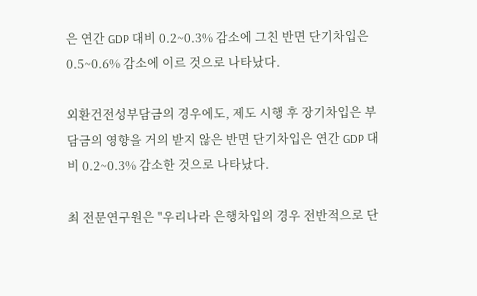은 연간 GDP 대비 0.2~0.3% 감소에 그친 반면 단기차입은 0.5~0.6% 감소에 이르 것으로 나타났다.

외환건전성부담금의 경우에도, 제도 시행 후 장기차입은 부담금의 영향을 거의 받지 않은 반면 단기차입은 연간 GDP 대비 0.2~0.3% 감소한 것으로 나타났다.

최 전문연구원은 "우리나라 은행차입의 경우 전반적으로 단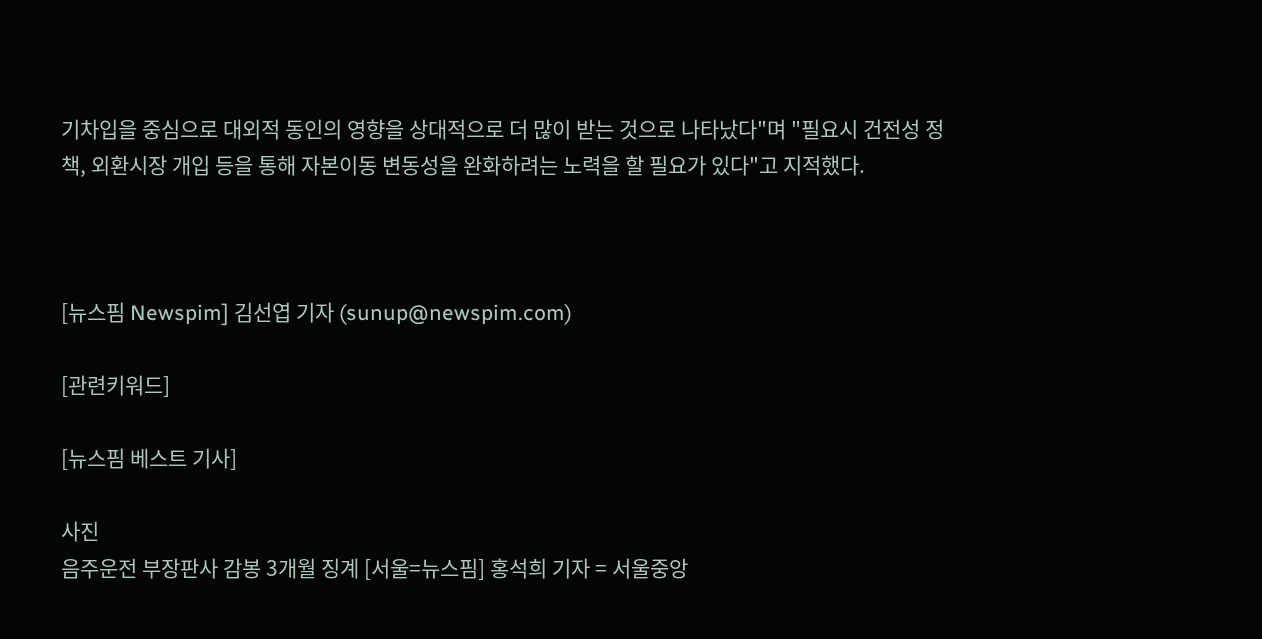기차입을 중심으로 대외적 동인의 영향을 상대적으로 더 많이 받는 것으로 나타났다"며 "필요시 건전성 정책, 외환시장 개입 등을 통해 자본이동 변동성을 완화하려는 노력을 할 필요가 있다"고 지적했다.



[뉴스핌 Newspim] 김선엽 기자 (sunup@newspim.com)

[관련키워드]

[뉴스핌 베스트 기사]

사진
음주운전 부장판사 감봉 3개월 징계 [서울=뉴스핌] 홍석희 기자 = 서울중앙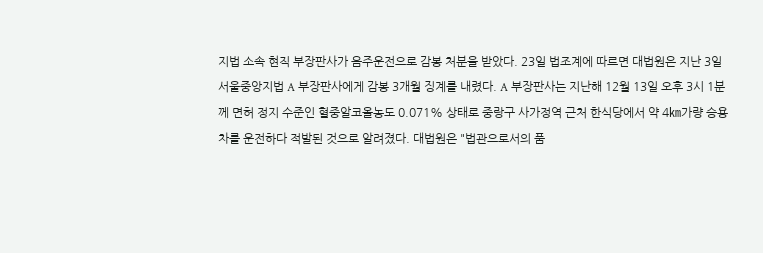지법 소속 현직 부장판사가 음주운전으로 감봉 처분을 받았다. 23일 법조계에 따르면 대법원은 지난 3일 서울중앙지법 A 부장판사에게 감봉 3개월 징계를 내렸다. A 부장판사는 지난해 12월 13일 오후 3시 1분께 면허 정지 수준인 혈중알코올농도 0.071% 상태로 중랑구 사가정역 근처 한식당에서 약 4㎞가량 승용차를 운전하다 적발된 것으로 알려졌다. 대법원은 "법관으로서의 품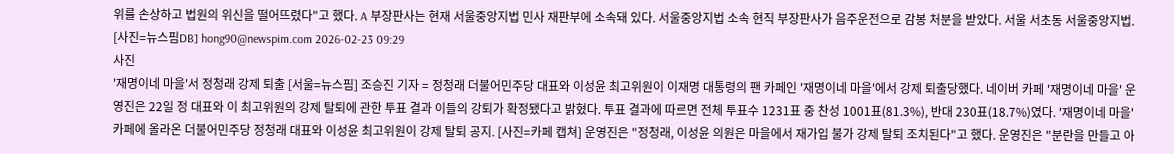위를 손상하고 법원의 위신을 떨어뜨렸다"고 했다. A 부장판사는 현재 서울중앙지법 민사 재판부에 소속돼 있다. 서울중앙지법 소속 현직 부장판사가 음주운전으로 감봉 처분을 받았다. 서울 서초동 서울중앙지법. [사진=뉴스핌DB] hong90@newspim.com 2026-02-23 09:29
사진
'재명이네 마을'서 정청래 강제 퇴출 [서울=뉴스핌] 조승진 기자 = 정청래 더불어민주당 대표와 이성윤 최고위원이 이재명 대통령의 팬 카페인 '재명이네 마을'에서 강제 퇴출당했다. 네이버 카페 '재명이네 마을' 운영진은 22일 정 대표와 이 최고위원의 강제 탈퇴에 관한 투표 결과 이들의 강퇴가 확정됐다고 밝혔다. 투표 결과에 따르면 전체 투표수 1231표 중 찬성 1001표(81.3%), 반대 230표(18.7%)였다. '재명이네 마을' 카페에 올라온 더불어민주당 정청래 대표와 이성윤 최고위원이 강제 탈퇴 공지. [사진=카페 캡쳐] 운영진은 "정청래, 이성윤 의원은 마을에서 재가입 불가 강제 탈퇴 조치된다"고 했다. 운영진은 "분란을 만들고 아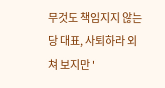무것도 책임지지 않는 당 대표, 사퇴하라 외쳐 보지만 '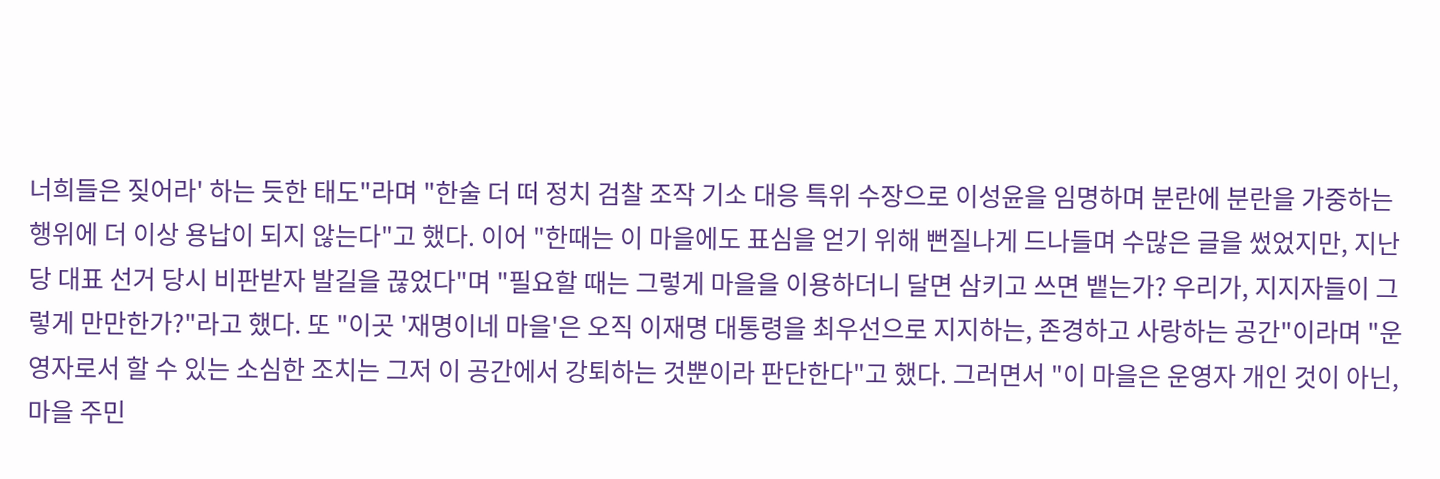너희들은 짖어라' 하는 듯한 태도"라며 "한술 더 떠 정치 검찰 조작 기소 대응 특위 수장으로 이성윤을 임명하며 분란에 분란을 가중하는 행위에 더 이상 용납이 되지 않는다"고 했다. 이어 "한때는 이 마을에도 표심을 얻기 위해 뻔질나게 드나들며 수많은 글을 썼었지만, 지난 당 대표 선거 당시 비판받자 발길을 끊었다"며 "필요할 때는 그렇게 마을을 이용하더니 달면 삼키고 쓰면 뱉는가? 우리가, 지지자들이 그렇게 만만한가?"라고 했다. 또 "이곳 '재명이네 마을'은 오직 이재명 대통령을 최우선으로 지지하는, 존경하고 사랑하는 공간"이라며 "운영자로서 할 수 있는 소심한 조치는 그저 이 공간에서 강퇴하는 것뿐이라 판단한다"고 했다. 그러면서 "이 마을은 운영자 개인 것이 아닌, 마을 주민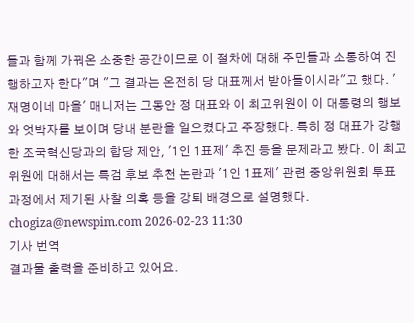들과 함께 가꿔온 소중한 공간이므로 이 절차에 대해 주민들과 소통하여 진행하고자 한다"며 "그 결과는 온전히 당 대표께서 받아들이시라"고 했다. '재명이네 마을' 매니저는 그동안 정 대표와 이 최고위원이 이 대통령의 행보와 엇박자를 보이며 당내 분란을 일으켰다고 주장했다. 특히 정 대표가 강행한 조국혁신당과의 합당 제안, '1인 1표제' 추진 등을 문제라고 봤다. 이 최고위원에 대해서는 특검 후보 추천 논란과 '1인 1표제' 관련 중앙위원회 투표 과정에서 제기된 사찰 의혹 등을 강퇴 배경으로 설명했다.  chogiza@newspim.com 2026-02-23 11:30
기사 번역
결과물 출력을 준비하고 있어요.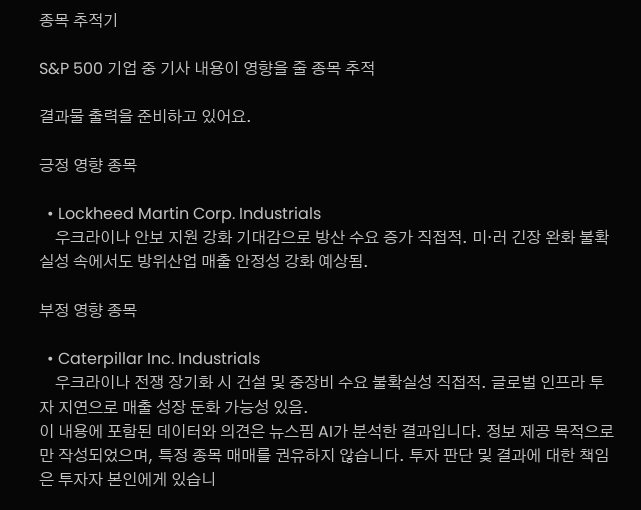종목 추적기

S&P 500 기업 중 기사 내용이 영향을 줄 종목 추적

결과물 출력을 준비하고 있어요.

긍정 영향 종목

  • Lockheed Martin Corp. Industrials
    우크라이나 안보 지원 강화 기대감으로 방산 수요 증가 직접적. 미·러 긴장 완화 불확실성 속에서도 방위산업 매출 안정성 강화 예상됨.

부정 영향 종목

  • Caterpillar Inc. Industrials
    우크라이나 전쟁 장기화 시 건설 및 중장비 수요 불확실성 직접적. 글로벌 인프라 투자 지연으로 매출 성장 둔화 가능성 있음.
이 내용에 포함된 데이터와 의견은 뉴스핌 AI가 분석한 결과입니다. 정보 제공 목적으로만 작성되었으며, 특정 종목 매매를 권유하지 않습니다. 투자 판단 및 결과에 대한 책임은 투자자 본인에게 있습니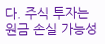다. 주식 투자는 원금 손실 가능성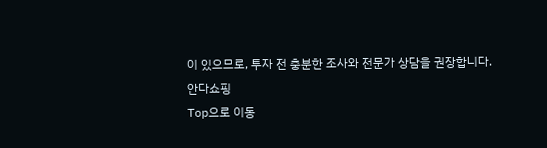이 있으므로, 투자 전 충분한 조사와 전문가 상담을 권장합니다.
안다쇼핑
Top으로 이동